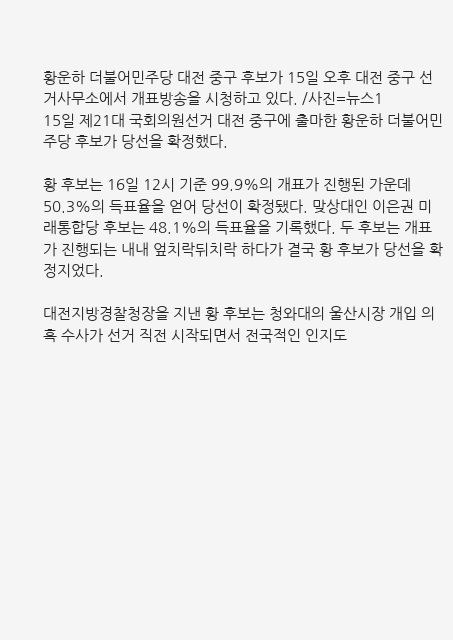황운하 더불어민주당 대전 중구 후보가 15일 오후 대전 중구 선거사무소에서 개표방송을 시청하고 있다. /사진=뉴스1
15일 제21대 국회의원선거 대전 중구에 출마한 황운하 더불어민주당 후보가 당선을 확정했다.

황 후보는 16일 12시 기준 99.9%의 개표가 진행된 가운데 50.3%의 득표율을 얻어 당선이 확정됐다. 맞상대인 이은권 미래통합당 후보는 48.1%의 득표율을 기록했다. 두 후보는 개표가 진행되는 내내 엎치락뒤치락 하다가 결국 황 후보가 당선을 확정지었다.

대전지방경찰청장을 지낸 황 후보는 청와대의 울산시장 개입 의혹 수사가 선거 직전 시작되면서 전국적인 인지도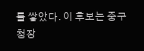를 쌓았다. 이 후보는 중구청장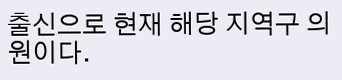출신으로 현재 해당 지역구 의원이다.